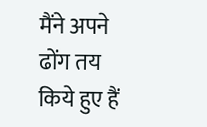मैंने अपने ढोंग तय किये हुए हैं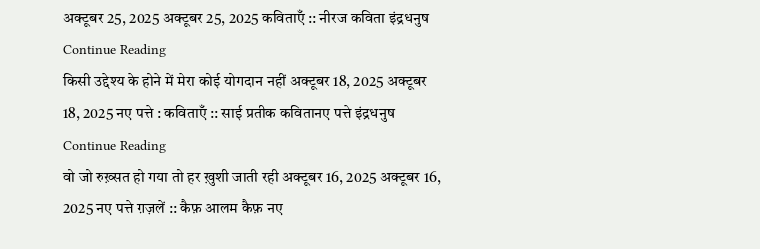अक्टूबर 25, 2025 अक्टूबर 25, 2025 कविताएँ :: नीरज कविता इंद्रधनुष Continue Reading
किसी उद्देश्य के होने में मेरा कोई योगदान नहीं अक्टूबर 18, 2025 अक्टूबर 18, 2025 नए पत्ते : कविताएँ :: साई प्रतीक कवितानए पत्ते इंद्रधनुष Continue Reading
वो जो रुख़्सत हो गया तो हर ख़ुशी जाती रही अक्टूबर 16, 2025 अक्टूबर 16, 2025 नए पत्ते ग़ज़लें :: कैफ़ आलम कैफ़ नए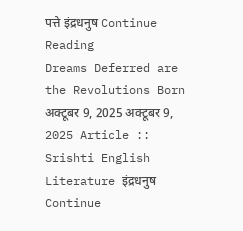पत्ते इंद्रधनुष Continue Reading
Dreams Deferred are the Revolutions Born अक्टूबर 9, 2025 अक्टूबर 9, 2025 Article :: Srishti English Literature इंद्रधनुष Continue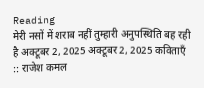Reading
मेरी नसों में शराब नहीं तुम्हारी अनुपस्थिति बह रही है अक्टूबर 2, 2025 अक्टूबर 2, 2025 कविताएँ :: राजेश कमल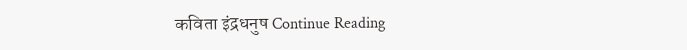कविता इंद्रधनुष Continue Reading